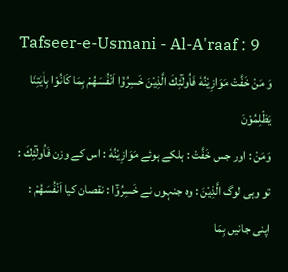Tafseer-e-Usmani - Al-A'raaf : 9
وَ مَنْ خَفَّتْ مَوَازِیْنُهٗ فَاُولٰٓئِكَ الَّذِیْنَ خَسِرُوْۤا اَنْفُسَهُمْ بِمَا كَانُوْا بِاٰیٰتِنَا یَظْلِمُوْنَ
وَمَنْ : اور جس خَفَّتْ : ہلکے ہوئے مَوَازِيْنُهٗ : اس کے وزن فَاُولٰٓئِكَ : تو وہی لوگ الَّذِيْنَ : وہ جنہوں نے خَسِرُوْٓا : نقصان کیا اَنْفُسَهُمْ : اپنی جانیں بِمَا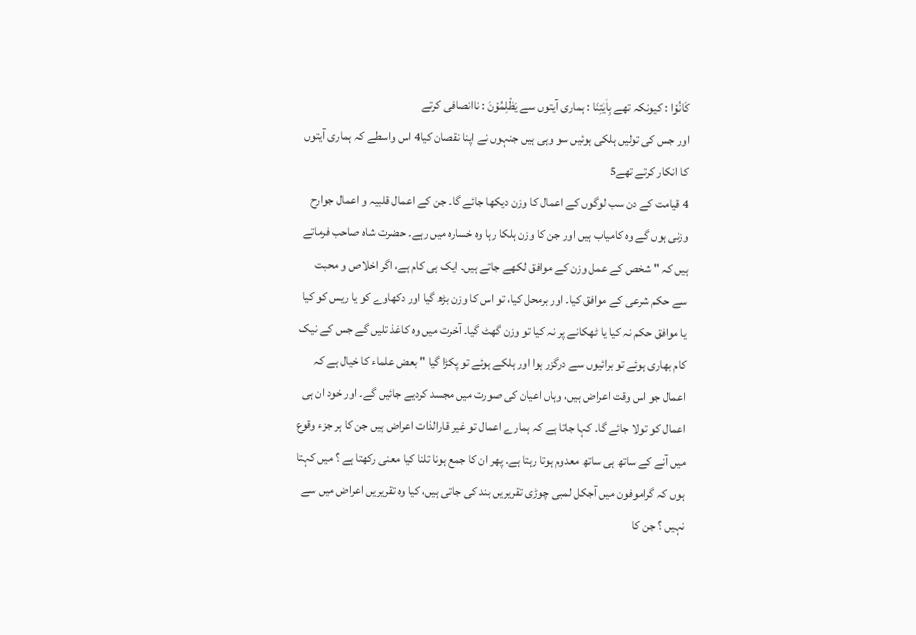كَانُوْا : کیونکہ تھے بِاٰيٰتِنَا : ہماری آیتوں سے يَظْلِمُوْنَ : ناانصافی کرتے
اور جس کی تولیں ہلکی ہوئیں سو وہی ہیں جنہوں نے اپنا نقصان کیا4 اس واسطے کہ ہماری آیتوں کا انکار کرتے تھے5
4 قیامت کے دن سب لوگوں کے اعمال کا وزن دیکھا جائے گا۔ جن کے اعمال قلبیہ و اعمال جوارح وزنی ہوں گے وہ کامیاب ہیں اور جن کا وزن ہلکا رہا وہ خسارہ میں رہے۔ حضرت شاہ صاحب فرماتے ہیں کہ " شخص کے عمل وزن کے موافق لکھے جاتے ہیں۔ ایک ہی کام ہے، اگر اخلاص و محبت سے حکم شرعی کے موافق کیا۔ اور برمحل کیا، تو اس کا وزن بڑھ گیا اور دکھاوے کو یا ریس کو کیا یا موافق حکم نہ کیا یا ٹھکانے پر نہ کیا تو وزن گھٹ گیا۔ آخرت میں وہ کاغذ تلیں گے جس کے نیک کام بھاری ہوئے تو برائیوں سے درگزر ہوا اور ہلکے ہوئے تو پکڑا گیا " بعض علماء کا خیال ہے کہ اعمال جو اس وقت اعراض ہیں، وہاں اعیان کی صورت میں مجسد کردیے جائیں گے۔ اور خود ان ہی اعمال کو تولا جائے گا۔ کہا جاتا ہے کہ ہمارے اعمال تو غیر قارالذات اعراض ہیں جن کا ہر جزء وقوع میں آنے کے ساتھ ہی ساتھ معدوم ہوتا رہتا ہے۔ پھر ان کا جمع ہونا تلنا کیا معنی رکھتا ہے ؟ میں کہتا ہوں کہ گراموفون میں آجکل لمبی چوڑی تقریریں بند کی جاتی ہیں، کیا وہ تقریریں اعراض میں سے نہیں ؟ جن کا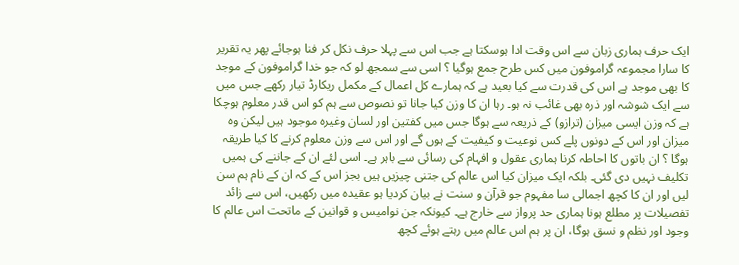ایک حرف ہماری زبان سے اس وقت ادا ہوسکتا ہے جب اس سے پہلا حرف نکل کر فنا ہوجائے پھر یہ تقریر کا سارا مجموعہ گراموفون میں کس طرح جمع ہوگیا ؟ اسی سے سمجھ لو کہ جو خدا گراموفون کے موجد کا بھی موجد ہے اس کی قدرت سے کیا بعید ہے کہ ہمارے کل اعمال کے مکمل ریکارڈ تیار رکھے جس میں سے ایک شوشہ اور ذرہ بھی غائب نہ ہو۔ رہا ان کا وزن کیا جانا تو نصوص سے ہم کو اس قدر معلوم ہوچکا ہے کہ وزن ایسی میزان (ترازو) کے ذریعہ سے ہوگا جس میں کفتین اور لسان وغیرہ موجود ہیں لیکن وہ میزان اور اس کے دونوں پلے کس نوعیت و کیفیت کے ہوں گے اور اس سے وزن معلوم کرنے کا کیا طریقہ ہوگا ؟ ان باتوں کا احاطہ کرنا ہماری عقول و افہام کی رسائی سے باہر ہے۔ اسی لئے ان کے جاننے کی ہمیں تکلیف نہیں دی گئی۔ بلکہ ایک میزان کیا اس عالم کی جتنی چیزیں ہیں بجز اس کے کہ ان کے نام ہم سن لیں اور ان کا کچھ اجمالی سا مفہوم جو قرآن و سنت نے بیان کردیا ہو عقیدہ میں رکھیں، اس سے زائد تفصیلات پر مطلع ہونا ہماری حد پرواز سے خارج ہے۔ کیونکہ جن نوامیس و قوانین کے ماتحت اس عالم کا وجود اور نظم و نسق ہوگا، ان پر ہم اس عالم میں رہتے ہوئے کچھ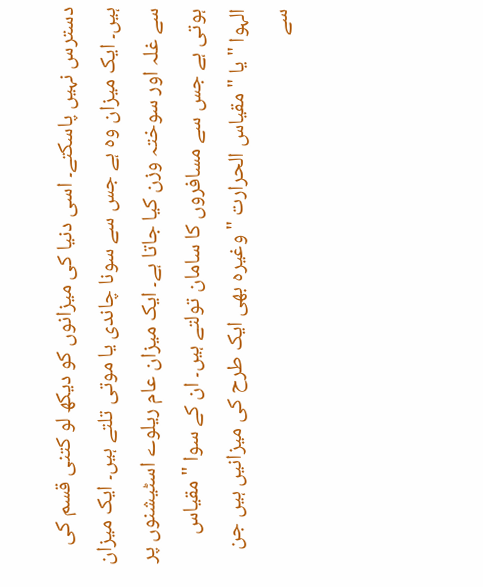دسترس نہیں پاسکتے۔ اسی دنیا کی میزانوں کو دیکھ لو کتنی قسم کی ہیں۔ ایک میزان وہ ہے جس سے سونا چاندی یا موتی تلتے ہیں۔ ایک میزان سے غلہ اور سوختہ وزن کیا جاتا ہے۔ ایک میزان عام ریلوے اسٹیشنوں پر ہوتی ہے جس سے مسافروں کا سامان تولتے ہیں۔ ان کے سوا " مقیاس الہوا " یا " مقیاس الحرارت " وغیرہ بھی ایک طرح کی میزانیں ہیں جن سے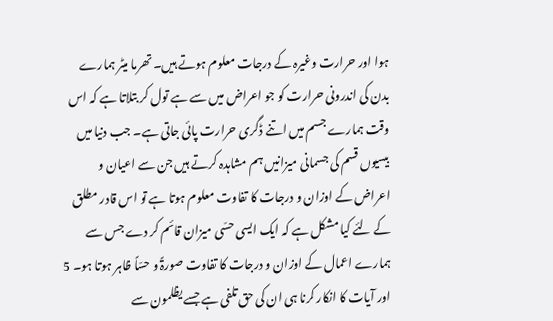ہوا اور حرارت وغیرہ کے درجات معلوم ہوتے ہیں۔ تھرما میٹر ہمارے بدن کی اندرونی حرارت کو جو اعراض میں سے ہے تول کر بتلاتا ہے کہ اس وقت ہمارے جسم میں اتنے ڈگری حرارت پائی جاتی ہے۔ جب دنیا میں بیسیوں قسم کی جسمانی میزانیں ہم مشاہدہ کرتے ہیں جن سے اعیان و اعراض کے اوزان و درجات کا تفاوت معلوم ہوتا ہے تو اس قادر مطلق کے لئے کیا مشکل ہے کہ ایک ایسی حسّی میزان قائم کر دے جس سے ہمارے اعمال کے اوزان و درجات کا تفاوت صورۃً و حسّاً ظاہر ہوتا ہو۔ 5 اور آیات کا انکار کرنا ہی ان کی حق تلفی ہے جسے یظلمون سے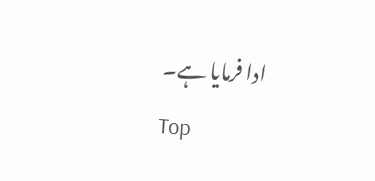ادا فرمایا ہے۔
Top